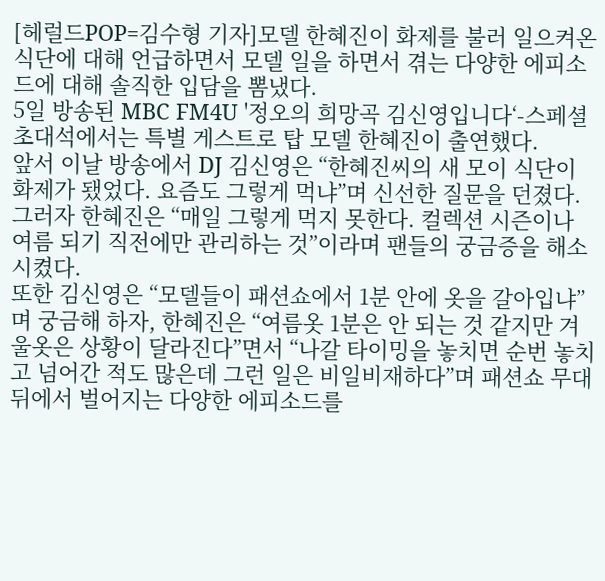[헤럴드POP=김수형 기자]모델 한혜진이 화제를 불러 일으켜온 식단에 대해 언급하면서 모델 일을 하면서 겪는 다양한 에피소드에 대해 솔직한 입담을 뽐냈다.
5일 방송된 MBC FM4U '정오의 희망곡 김신영입니다‘-스페셜 초대석에서는 특별 게스트로 탑 모델 한혜진이 출연했다.
앞서 이날 방송에서 DJ 김신영은 “한혜진씨의 새 모이 식단이 화제가 됐었다. 요즘도 그렇게 먹냐”며 신선한 질문을 던졌다. 그러자 한혜진은 “매일 그렇게 먹지 못한다. 컬렉션 시즌이나 여름 되기 직전에만 관리하는 것”이라며 팬들의 궁금증을 해소시켰다.
또한 김신영은 “모델들이 패션쇼에서 1분 안에 옷을 갈아입냐”며 궁금해 하자, 한혜진은 “여름옷 1분은 안 되는 것 같지만 겨울옷은 상황이 달라진다”면서 “나갈 타이밍을 놓치면 순번 놓치고 넘어간 적도 많은데 그런 일은 비일비재하다”며 패션쇼 무대 뒤에서 벌어지는 다양한 에피소드를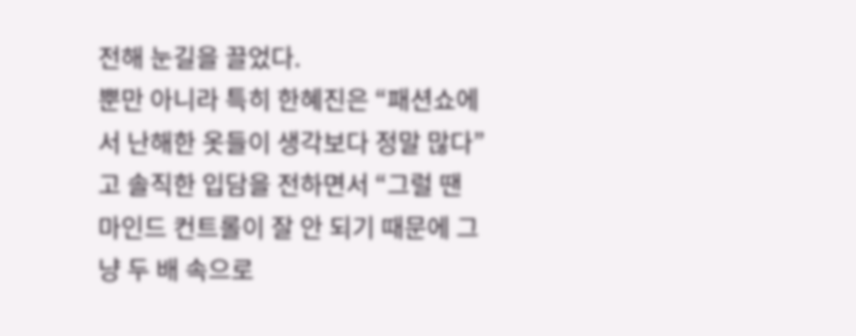전해 눈길을 끌었다.
뿐만 아니라 특히 한혜진은 “패션쇼에서 난해한 옷들이 생각보다 정말 많다”고 솔직한 입담을 전하면서 “그럴 땐 마인드 컨트롤이 잘 안 되기 때문에 그냥 두 배 속으로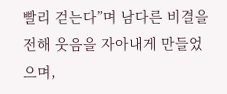빨리 걷는다”며 남다른 비결을 전해 웃음을 자아내게 만들었으며,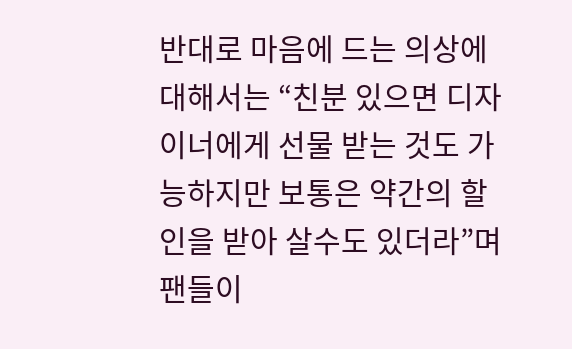반대로 마음에 드는 의상에 대해서는 “친분 있으면 디자이너에게 선물 받는 것도 가능하지만 보통은 약간의 할인을 받아 살수도 있더라”며 팬들이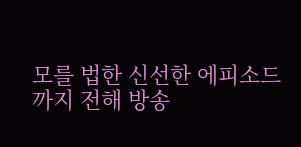모를 법한 신선한 에피소드까지 전해 방송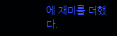에 재미를 더했다.